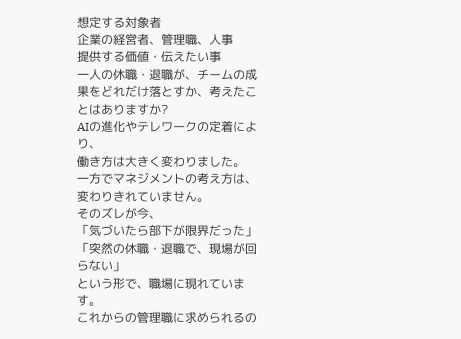想定する対象者
企業の経営者、管理職、人事
提供する価値・伝えたい事
一人の休職・退職が、チームの成果をどれだけ落とすか、考えたことはありますか?
AIの進化やテレワークの定着により、
働き方は大きく変わりました。
一方でマネジメントの考え方は、変わりきれていません。
そのズレが今、
「気づいたら部下が限界だった」
「突然の休職・退職で、現場が回らない」
という形で、職場に現れています。
これからの管理職に求められるの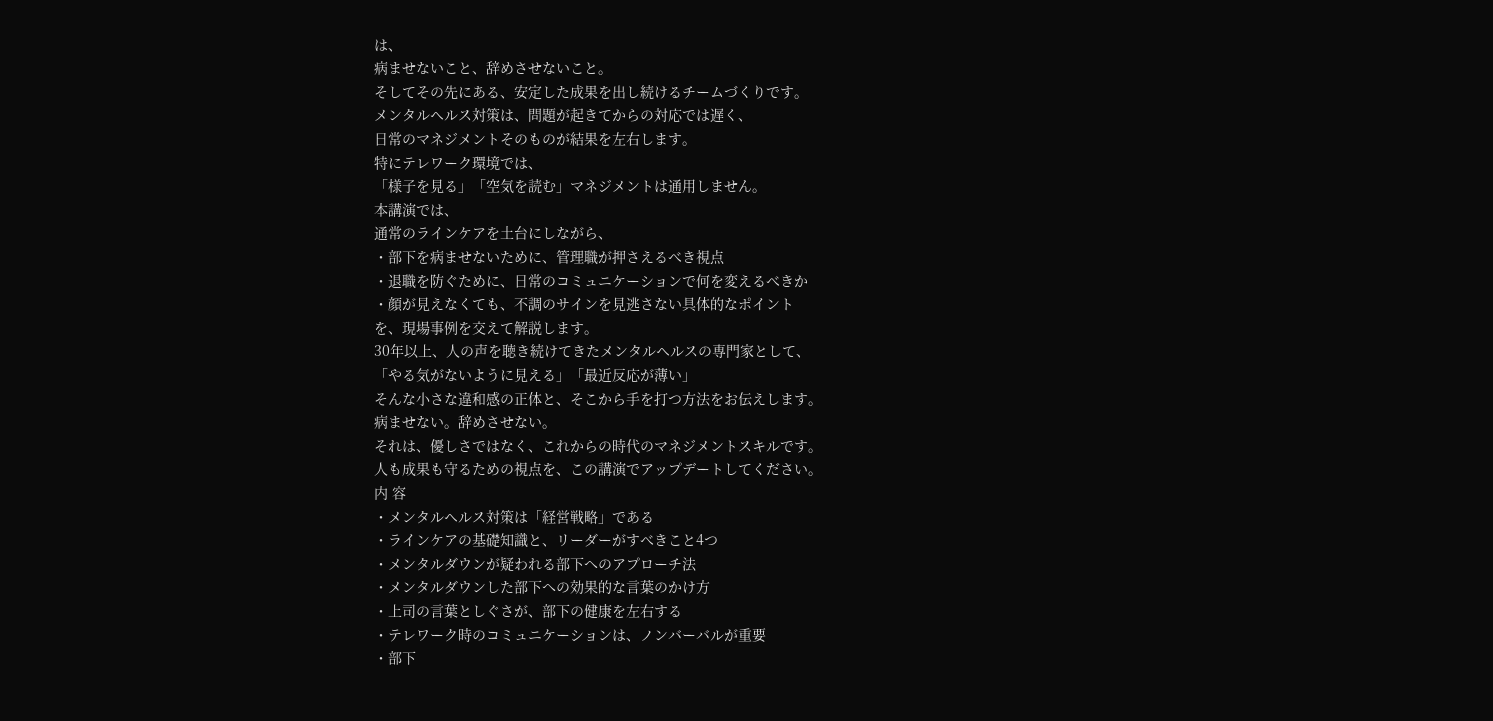は、
病ませないこと、辞めさせないこと。
そしてその先にある、安定した成果を出し続けるチームづくりです。
メンタルヘルス対策は、問題が起きてからの対応では遅く、
日常のマネジメントそのものが結果を左右します。
特にテレワーク環境では、
「様子を見る」「空気を読む」マネジメントは通用しません。
本講演では、
通常のラインケアを土台にしながら、
・部下を病ませないために、管理職が押さえるべき視点
・退職を防ぐために、日常のコミュニケーションで何を変えるべきか
・顔が見えなくても、不調のサインを見逃さない具体的なポイント
を、現場事例を交えて解説します。
30年以上、人の声を聴き続けてきたメンタルヘルスの専門家として、
「やる気がないように見える」「最近反応が薄い」
そんな小さな違和感の正体と、そこから手を打つ方法をお伝えします。
病ませない。辞めさせない。
それは、優しさではなく、これからの時代のマネジメントスキルです。
人も成果も守るための視点を、この講演でアップデートしてください。
内 容
・メンタルヘルス対策は「経営戦略」である
・ラインケアの基礎知識と、リーダーがすべきこと4つ
・メンタルダウンが疑われる部下へのアプローチ法
・メンタルダウンした部下への効果的な言葉のかけ方
・上司の言葉としぐさが、部下の健康を左右する
・テレワーク時のコミュニケーションは、ノンバーバルが重要
・部下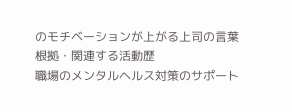のモチベーションが上がる上司の言葉
根拠・関連する活動歴
職場のメンタルヘルス対策のサポート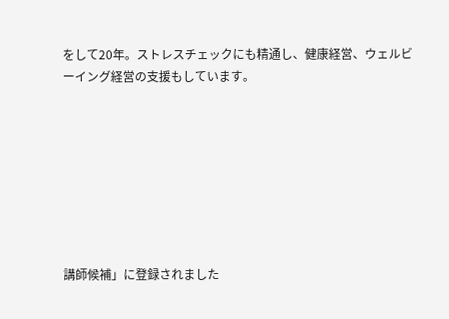をして20年。ストレスチェックにも精通し、健康経営、ウェルビーイング経営の支援もしています。








講師候補」に登録されました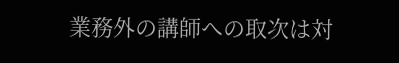業務外の講師への取次は対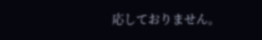応しておりません。